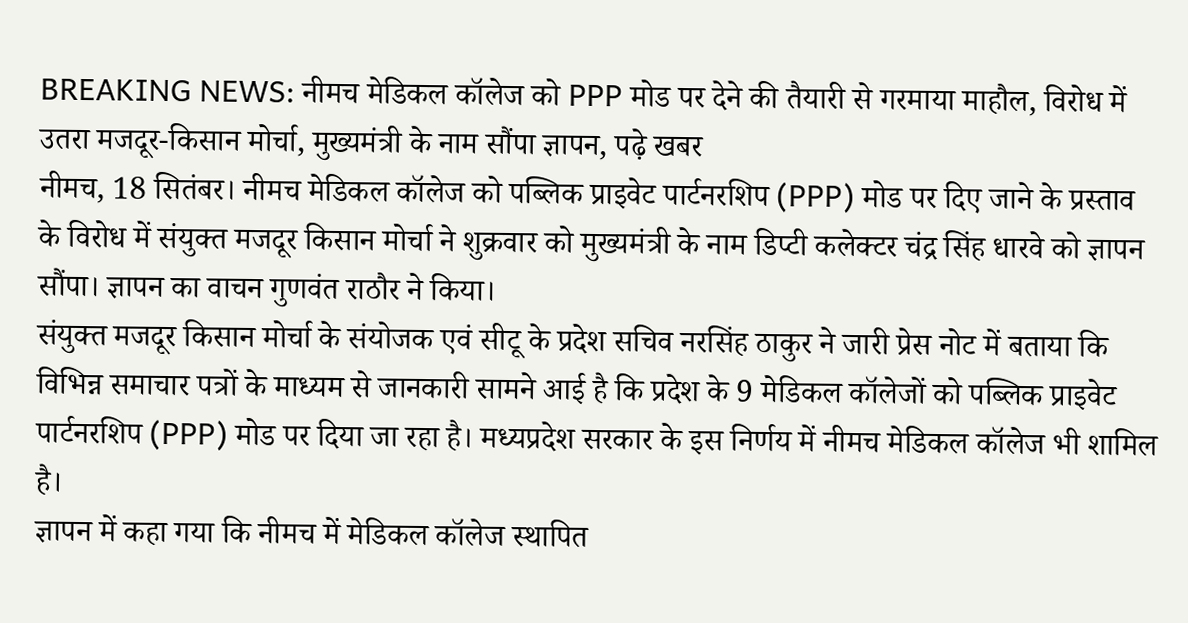BREAKING NEWS: नीमच मेडिकल कॉलेज को PPP मोड पर देने की तैयारी से गरमाया माहौल, विरोध में उतरा मजदूर-किसान मोर्चा, मुख्यमंत्री के नाम सौंपा ज्ञापन, पढ़े खबर
नीमच, 18 सितंबर। नीमच मेडिकल कॉलेज को पब्लिक प्राइवेट पार्टनरशिप (PPP) मोड पर दिए जाने के प्रस्ताव के विरोध में संयुक्त मजदूर किसान मोर्चा ने शुक्रवार को मुख्यमंत्री के नाम डिप्टी कलेक्टर चंद्र सिंह धारवे को ज्ञापन सौंपा। ज्ञापन का वाचन गुणवंत राठौर ने किया।
संयुक्त मजदूर किसान मोर्चा के संयोजक एवं सीटू के प्रदेश सचिव नरसिंह ठाकुर ने जारी प्रेस नोट में बताया कि विभिन्न समाचार पत्रों के माध्यम से जानकारी सामने आई है कि प्रदेश के 9 मेडिकल कॉलेजों को पब्लिक प्राइवेट पार्टनरशिप (PPP) मोड पर दिया जा रहा है। मध्यप्रदेश सरकार के इस निर्णय में नीमच मेडिकल कॉलेज भी शामिल है।
ज्ञापन में कहा गया कि नीमच में मेडिकल कॉलेज स्थापित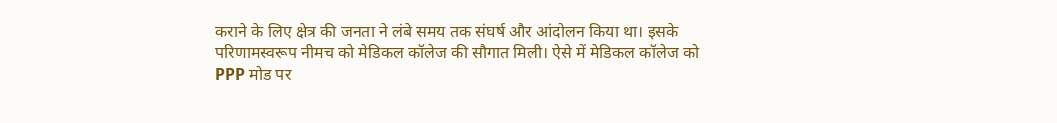कराने के लिए क्षेत्र की जनता ने लंबे समय तक संघर्ष और आंदोलन किया था। इसके परिणामस्वरूप नीमच को मेडिकल कॉलेज की सौगात मिली। ऐसे में मेडिकल कॉलेज को PPP मोड पर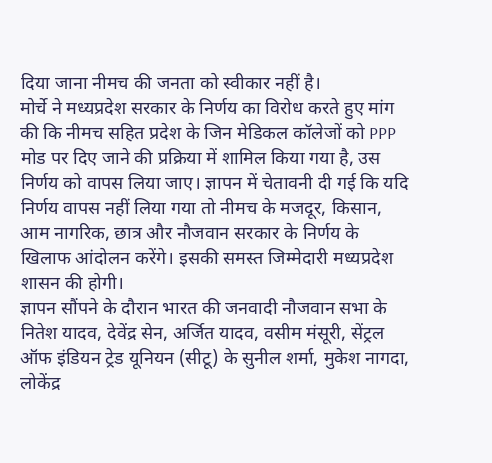दिया जाना नीमच की जनता को स्वीकार नहीं है।
मोर्चे ने मध्यप्रदेश सरकार के निर्णय का विरोध करते हुए मांग की कि नीमच सहित प्रदेश के जिन मेडिकल कॉलेजों को PPP मोड पर दिए जाने की प्रक्रिया में शामिल किया गया है, उस निर्णय को वापस लिया जाए। ज्ञापन में चेतावनी दी गई कि यदि निर्णय वापस नहीं लिया गया तो नीमच के मजदूर, किसान, आम नागरिक, छात्र और नौजवान सरकार के निर्णय के खिलाफ आंदोलन करेंगे। इसकी समस्त जिम्मेदारी मध्यप्रदेश शासन की होगी।
ज्ञापन सौंपने के दौरान भारत की जनवादी नौजवान सभा के नितेश यादव, देवेंद्र सेन, अर्जित यादव, वसीम मंसूरी, सेंट्रल ऑफ इंडियन ट्रेड यूनियन (सीटू) के सुनील शर्मा, मुकेश नागदा, लोकेंद्र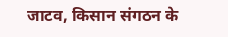जाटव, किसान संगठन के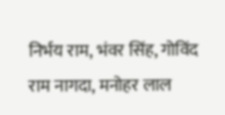निर्भय राम, भंवर सिंह, गोविंद राम नागदा, मनोहर लाल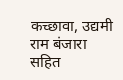कच्छावा, उद्यमी राम बंजारा सहित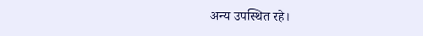अन्य उपस्थित रहे।